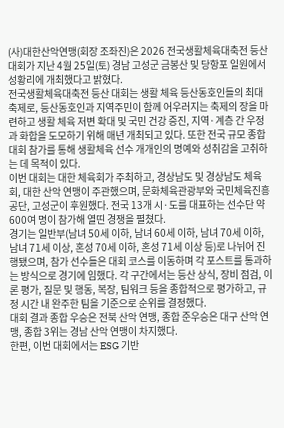(사)대한산악연맹(회장 조좌진)은 2026 전국생활체육대축전 등산대회가 지난 4월 25일(토) 경남 고성군 금봉산 및 당항포 일원에서 성황리에 개최했다고 밝혔다.
전국생활체육대축전 등산 대회는 생활 체육 등산동호인들의 최대 축제로, 등산동호인과 지역주민이 함께 어우러지는 축제의 장을 마련하고 생활 체육 저변 확대 및 국민 건강 증진, 지역·계층 간 우정과 화합을 도모하기 위해 매년 개최되고 있다. 또한 전국 규모 종합 대회 참가를 통해 생활체육 선수 개개인의 명예와 성취감을 고취하는 데 목적이 있다.
이번 대회는 대한 체육회가 주최하고, 경상남도 및 경상남도 체육회, 대한 산악 연맹이 주관했으며, 문화체육관광부와 국민체육진흥공단, 고성군이 후원했다. 전국 13개 시·도를 대표하는 선수단 약 600여 명이 참가해 열띤 경쟁을 펼쳤다.
경기는 일반부(남녀 50세 이하, 남녀 60세 이하, 남녀 70세 이하, 남녀 71세 이상, 혼성 70세 이하, 혼성 71세 이상 등)로 나뉘어 진행됐으며, 참가 선수들은 대회 코스를 이동하며 각 포스트를 통과하는 방식으로 경기에 임했다. 각 구간에서는 등산 상식, 장비 점검, 이론 평가, 질문 및 행동, 복장, 팀워크 등을 종합적으로 평가하고, 규정 시간 내 완주한 팀을 기준으로 순위를 결정했다.
대회 결과 종합 우승은 전북 산악 연맹, 종합 준우승은 대구 산악 연맹, 종합 3위는 경남 산악 연맹이 차지했다.
한편, 이번 대회에서는 ESG 기반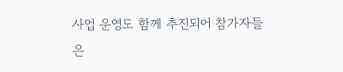사업 운영도 함께 추진되어 참가자들은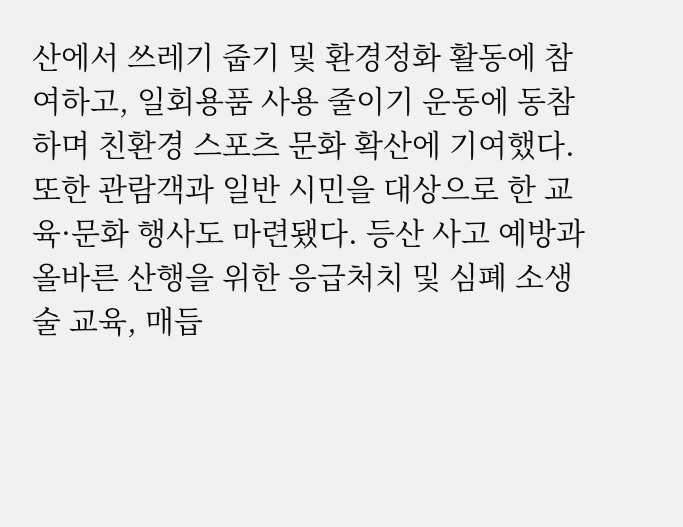산에서 쓰레기 줍기 및 환경정화 활동에 참여하고, 일회용품 사용 줄이기 운동에 동참하며 친환경 스포츠 문화 확산에 기여했다.
또한 관람객과 일반 시민을 대상으로 한 교육·문화 행사도 마련됐다. 등산 사고 예방과 올바른 산행을 위한 응급처치 및 심폐 소생술 교육, 매듭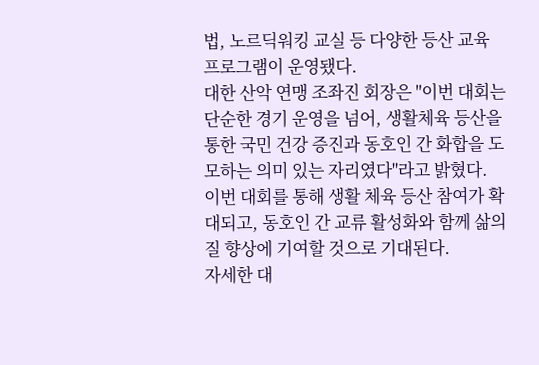법, 노르딕워킹 교실 등 다양한 등산 교육 프로그램이 운영됐다.
대한 산악 연맹 조좌진 회장은 "이번 대회는 단순한 경기 운영을 넘어, 생활체육 등산을 통한 국민 건강 증진과 동호인 간 화합을 도모하는 의미 있는 자리였다"라고 밝혔다.
이번 대회를 통해 생활 체육 등산 참여가 확대되고, 동호인 간 교류 활성화와 함께 삶의 질 향상에 기여할 것으로 기대된다.
자세한 대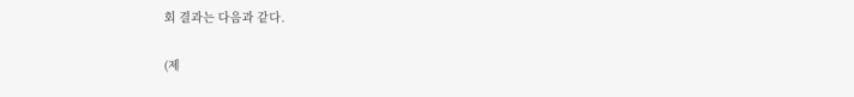회 결과는 다음과 같다.

(제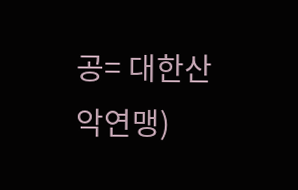공= 대한산악연맹)